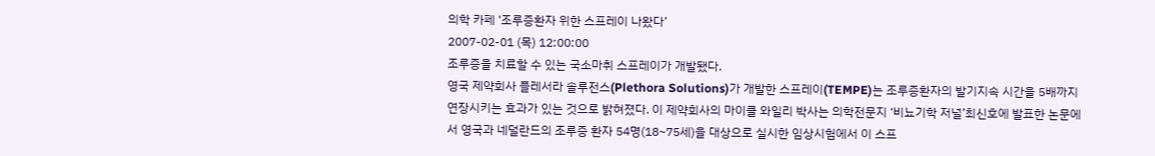의학 카페 ‘조루증환자 위한 스프레이 나왔다’
2007-02-01 (목) 12:00:00
조루증을 치료할 수 있는 국소마취 스프레이가 개발됐다.
영국 제약회사 플레서라 솔루전스(Plethora Solutions)가 개발한 스프레이(TEMPE)는 조루증환자의 발기지속 시간을 5배까지 연장시키는 효과가 있는 것으로 밝혀졌다. 이 제약회사의 마이클 와일리 박사는 의학전문지 ‘비뇨기학 저널’최신호에 발표한 논문에서 영국과 네덜란드의 조루증 환자 54명(18~75세)을 대상으로 실시한 임상시험에서 이 스프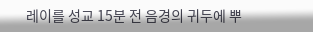레이를 성교 15분 전 음경의 귀두에 뿌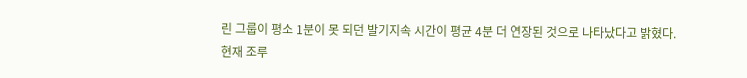린 그룹이 평소 1분이 못 되던 발기지속 시간이 평균 4분 더 연장된 것으로 나타났다고 밝혔다.
현재 조루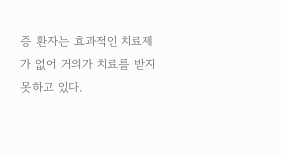증 환자는 효과적인 치료제가 없어 거의가 치료를 받지 못하고 있다.